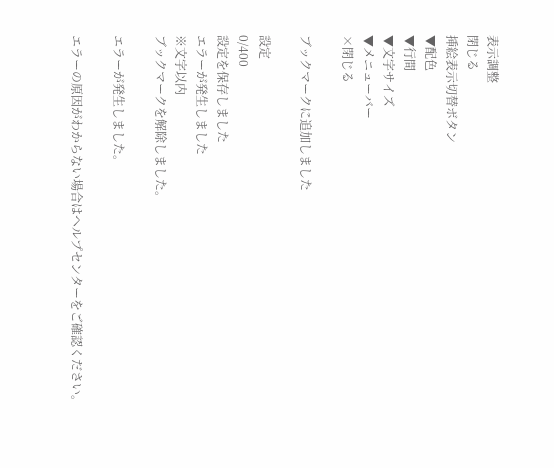表示調整
閉じる
挿絵表示切替ボタン
▼配色
▼行間
▼文字サイズ
▼メニューバー
×閉じる

ブックマークに追加しました

設定
0/400
設定を保存しました
エラーが発生しました
※文字以内
ブックマークを解除しました。

エラーが発生しました。

エラーの原因がわからない場合はヘルプセンターをご確認ください。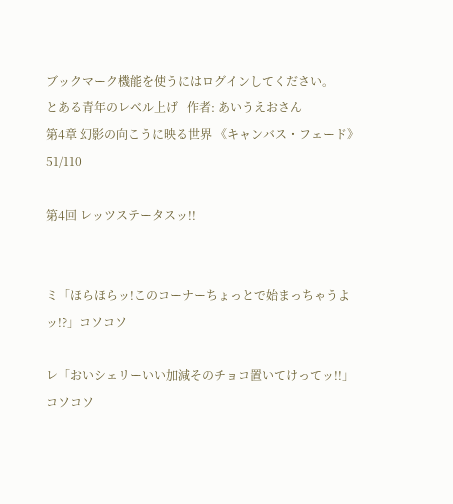ブックマーク機能を使うにはログインしてください。
とある青年のレベル上げ   作者: あいうえおさん
第4章 幻影の向こうに映る世界 《キャンバス・フェード》
51/110

第4回 レッツステータスッ!!


ミ「ほらほらッ!このコーナーちょっとで始まっちゃうよッ!?」コソコソ

レ「おいシェリーいい加減そのチョコ置いてけってッ!!」コソコソ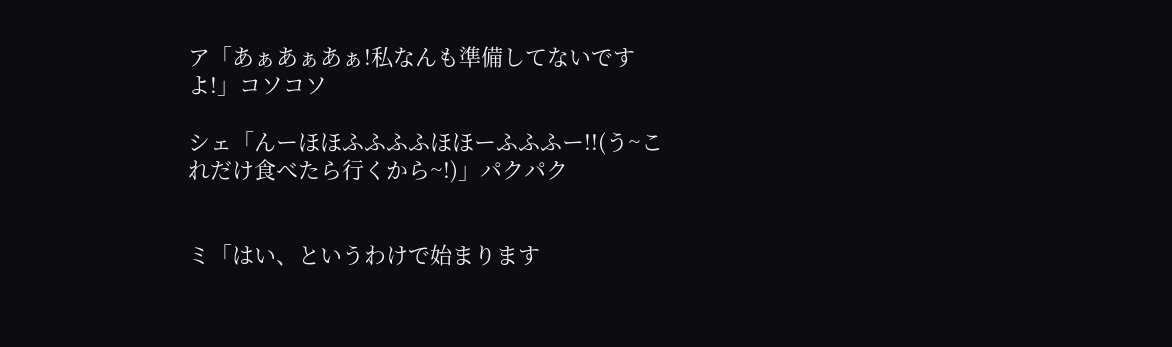ア「あぁあぁあぁ!私なんも準備してないですよ!」コソコソ

シェ「んーほほふふふふほほーふふふー!!(う~これだけ食べたら行くから~!)」パクパク


ミ「はい、というわけで始まります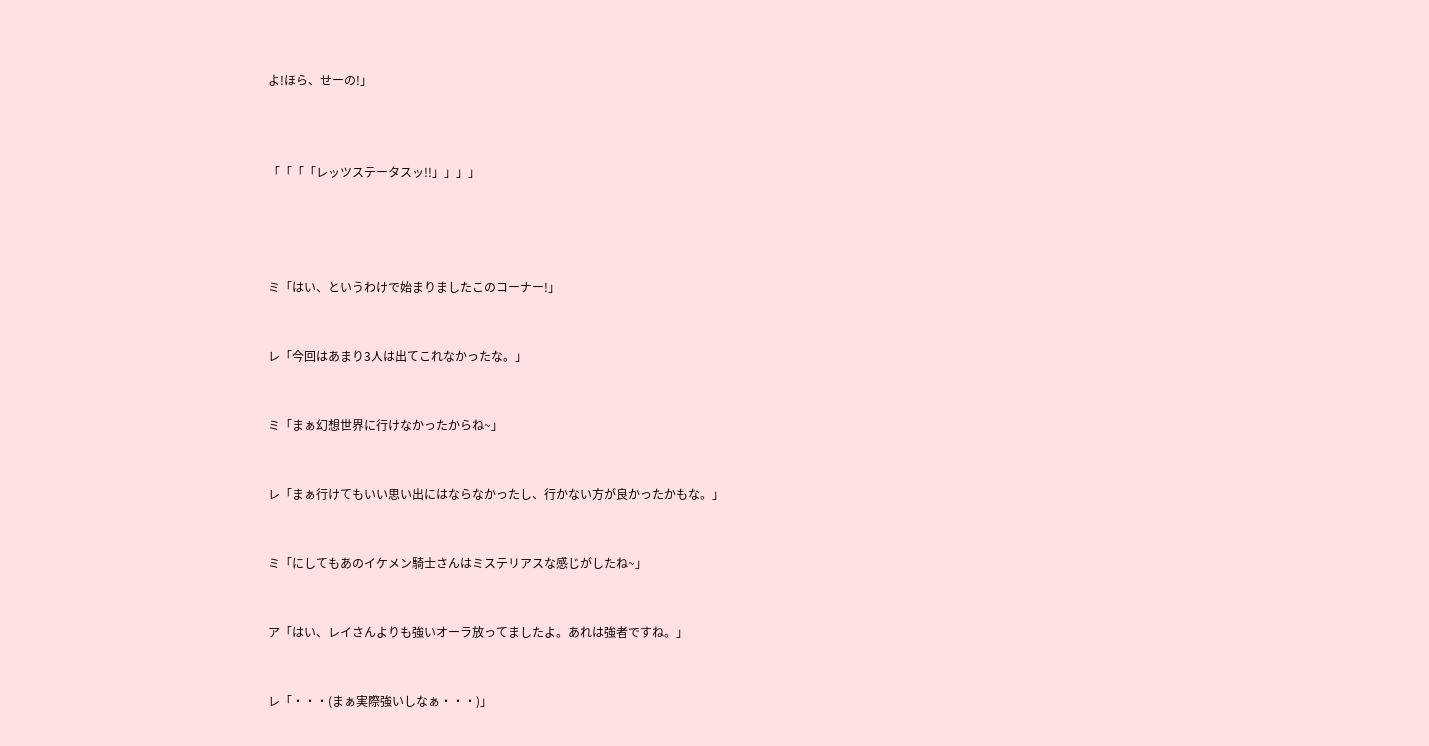よ!ほら、せーの!」



「「「「レッツステータスッ!!」」」」




ミ「はい、というわけで始まりましたこのコーナー!」


レ「今回はあまり3人は出てこれなかったな。」


ミ「まぁ幻想世界に行けなかったからね~」


レ「まぁ行けてもいい思い出にはならなかったし、行かない方が良かったかもな。」


ミ「にしてもあのイケメン騎士さんはミステリアスな感じがしたね~」


ア「はい、レイさんよりも強いオーラ放ってましたよ。あれは強者ですね。」


レ「・・・(まぁ実際強いしなぁ・・・)」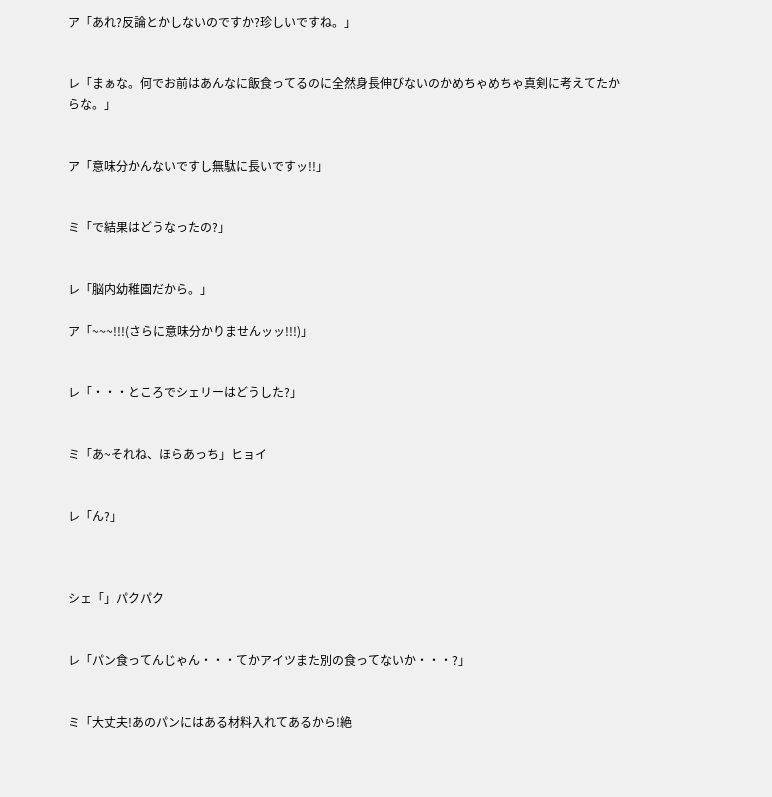ア「あれ?反論とかしないのですか?珍しいですね。」


レ「まぁな。何でお前はあんなに飯食ってるのに全然身長伸びないのかめちゃめちゃ真剣に考えてたからな。」


ア「意味分かんないですし無駄に長いですッ!!」


ミ「で結果はどうなったの?」


レ「脳内幼稚園だから。」

ア「~~~!!!(さらに意味分かりませんッッ!!!)」


レ「・・・ところでシェリーはどうした?」


ミ「あ~それね、ほらあっち」ヒョイ


レ「ん?」



シェ「」パクパク


レ「パン食ってんじゃん・・・てかアイツまた別の食ってないか・・・?」


ミ「大丈夫!あのパンにはある材料入れてあるから!絶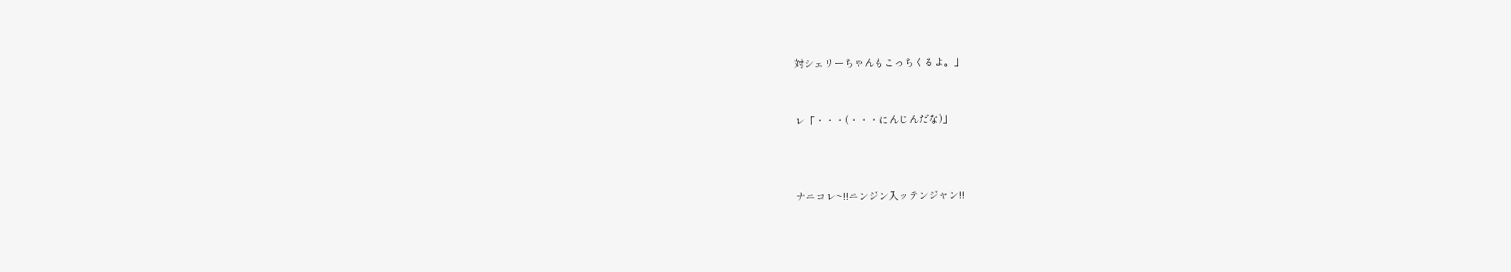対シェリーちゃんもこっちくるよ。」


レ「・・・(・・・にんじんだな)」



ナニコレ~!!ニンジン入ッテンジャン!!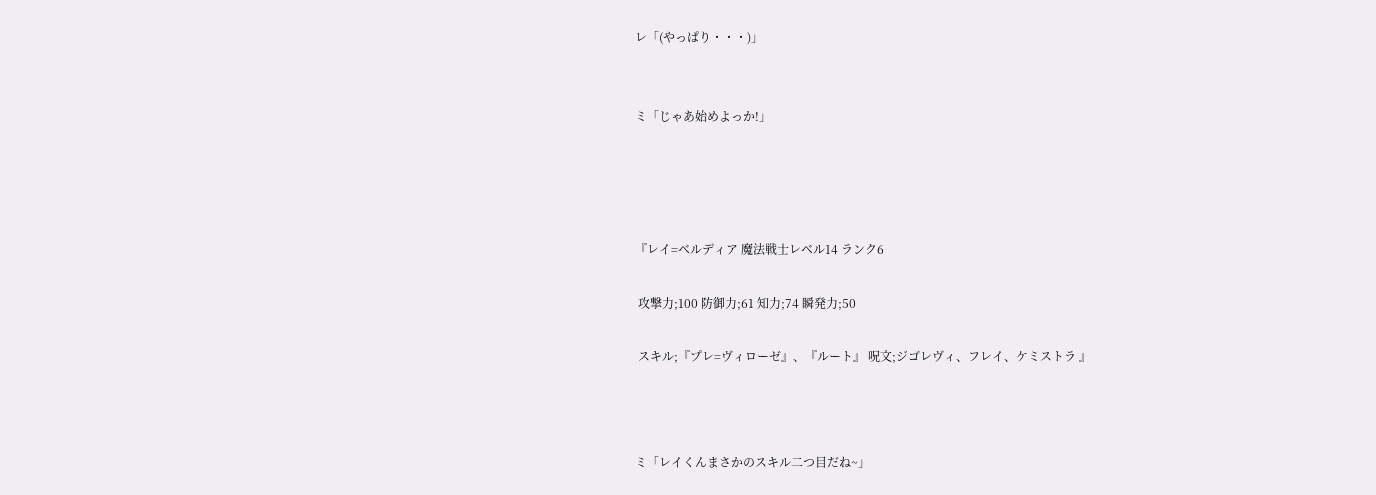レ「(やっぱり・・・)」


ミ「じゃあ始めよっか!」




『レイ=ベルディア 魔法戦士レベル14 ランク6

 攻撃力;100 防御力;61 知力;74 瞬発力;50

 スキル;『プレ=ヴィローゼ』、『ルート』 呪文;ジゴレヴィ、フレイ、ケミストラ 』



ミ「レイくんまさかのスキル二つ目だね~」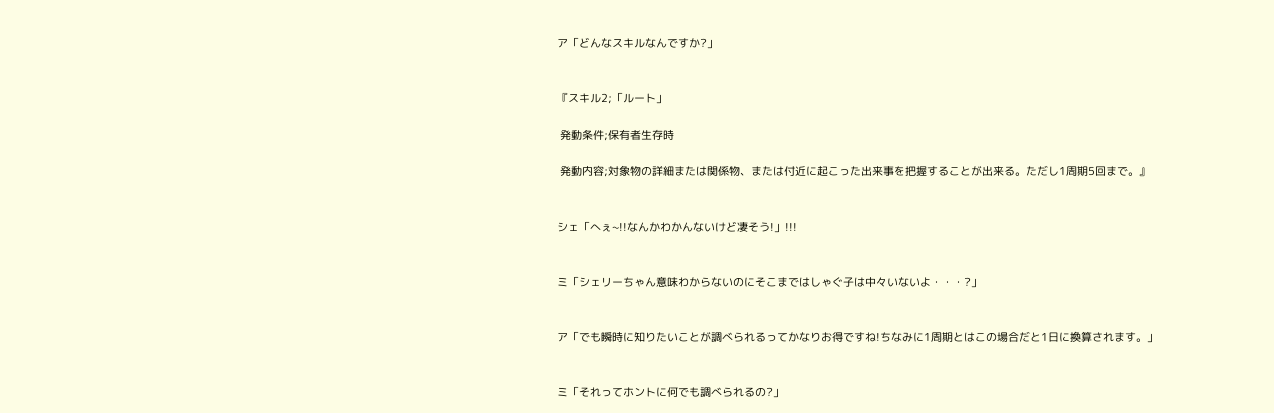ア「どんなスキルなんですか?」


『スキル2;「ルート」

 発動条件;保有者生存時

 発動内容;対象物の詳細または関係物、または付近に起こった出来事を把握することが出来る。ただし1周期5回まで。』


シェ「へぇ~!!なんかわかんないけど凄そう!」!!!


ミ「シェリーちゃん意味わからないのにそこまではしゃぐ子は中々いないよ・・・?」


ア「でも瞬時に知りたいことが調べられるってかなりお得ですね!ちなみに1周期とはこの場合だと1日に換算されます。」


ミ「それってホントに何でも調べられるの?」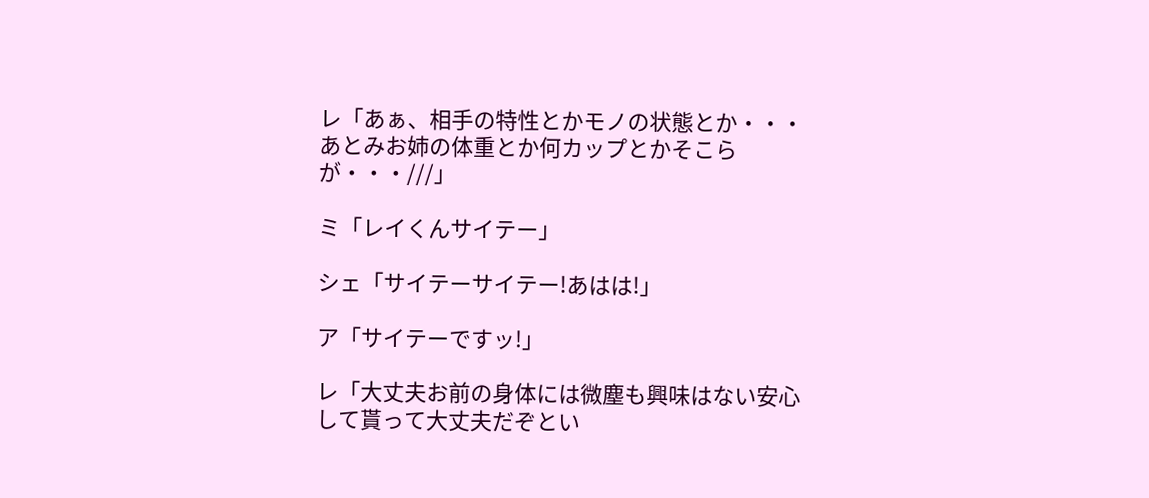レ「あぁ、相手の特性とかモノの状態とか・・・あとみお姉の体重とか何カップとかそこらが・・・///」

ミ「レイくんサイテー」

シェ「サイテーサイテー!あはは!」

ア「サイテーですッ!」

レ「大丈夫お前の身体には微塵も興味はない安心して貰って大丈夫だぞとい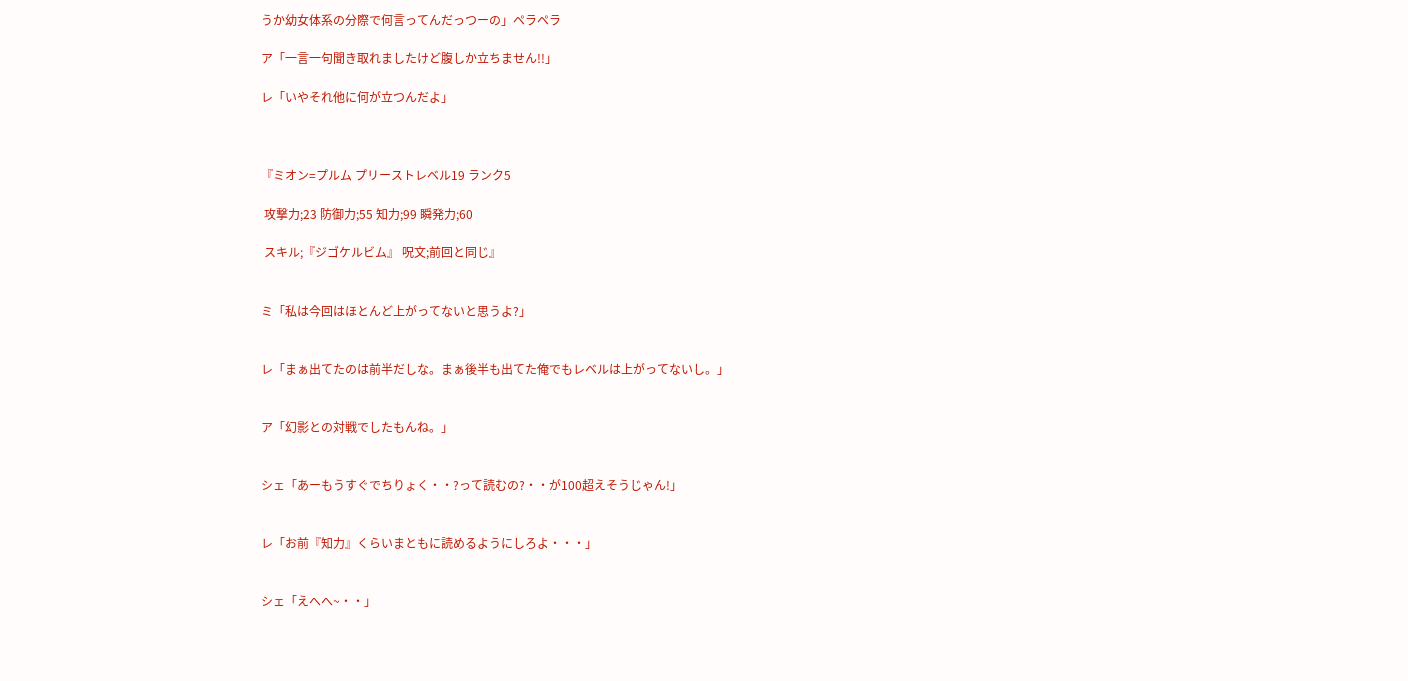うか幼女体系の分際で何言ってんだっつーの」ペラペラ

ア「一言一句聞き取れましたけど腹しか立ちません!!」

レ「いやそれ他に何が立つんだよ」



『ミオン=プルム プリーストレベル19 ランク5

 攻撃力;23 防御力;55 知力;99 瞬発力;60

 スキル;『ジゴケルビム』 呪文;前回と同じ』


ミ「私は今回はほとんど上がってないと思うよ?」


レ「まぁ出てたのは前半だしな。まぁ後半も出てた俺でもレベルは上がってないし。」


ア「幻影との対戦でしたもんね。」


シェ「あーもうすぐでちりょく・・?って読むの?・・が100超えそうじゃん!」


レ「お前『知力』くらいまともに読めるようにしろよ・・・」


シェ「えへへ~・・」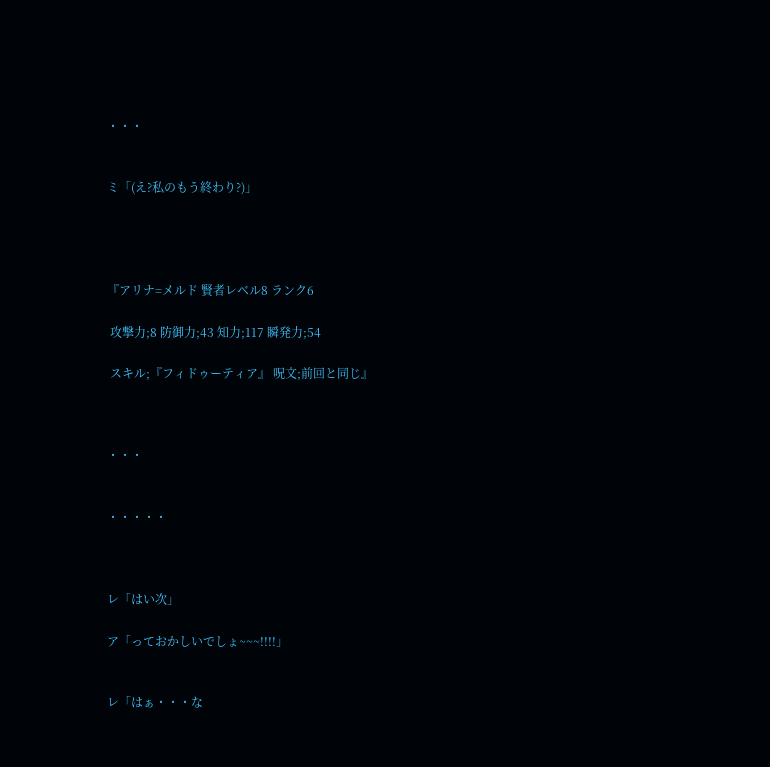・・・


ミ「(え?私のもう終わり?)」




『アリナ=メルド 賢者レベル8 ランク6

 攻撃力;8 防御力;43 知力;117 瞬発力;54

 スキル;『フィドゥーティア』 呪文;前回と同じ』



・・・


・・・・・



レ「はい次」

ア「っておかしいでしょ~~~!!!!」


レ「はぁ・・・な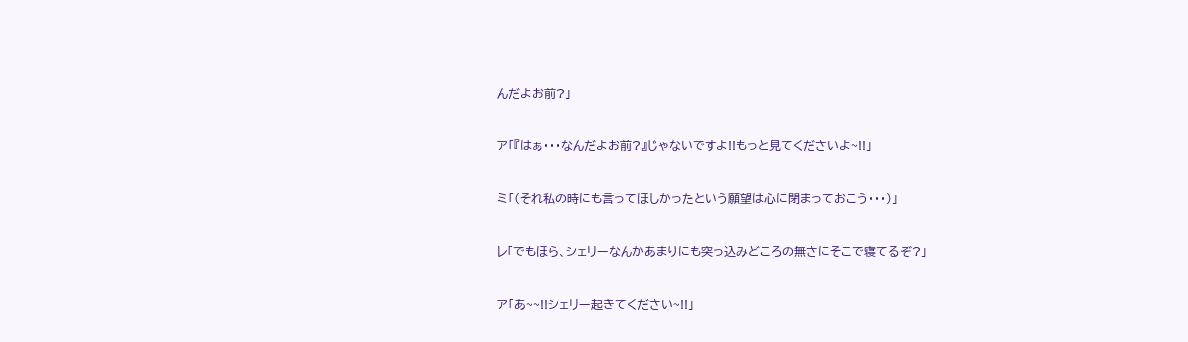んだよお前?」


ア「『はぁ・・・なんだよお前?』じゃないですよ!!もっと見てくださいよ~!!」


ミ「(それ私の時にも言ってほしかったという願望は心に閉まっておこう・・・)」


レ「でもほら、シェリーなんかあまりにも突っ込みどころの無さにそこで寝てるぞ?」


ア「あ~~!!シェリー起きてください~!!」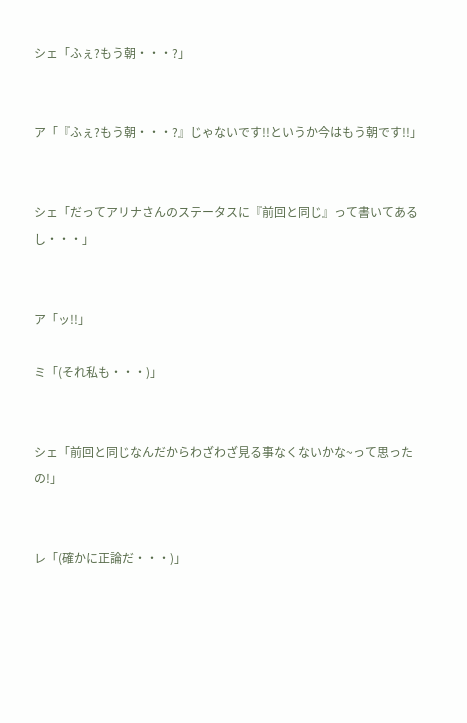シェ「ふぇ?もう朝・・・?」


ア「『ふぇ?もう朝・・・?』じゃないです!!というか今はもう朝です!!」


シェ「だってアリナさんのステータスに『前回と同じ』って書いてあるし・・・」


ア「ッ!!」

ミ「(それ私も・・・)」


シェ「前回と同じなんだからわざわざ見る事なくないかな~って思ったの!」


レ「(確かに正論だ・・・)」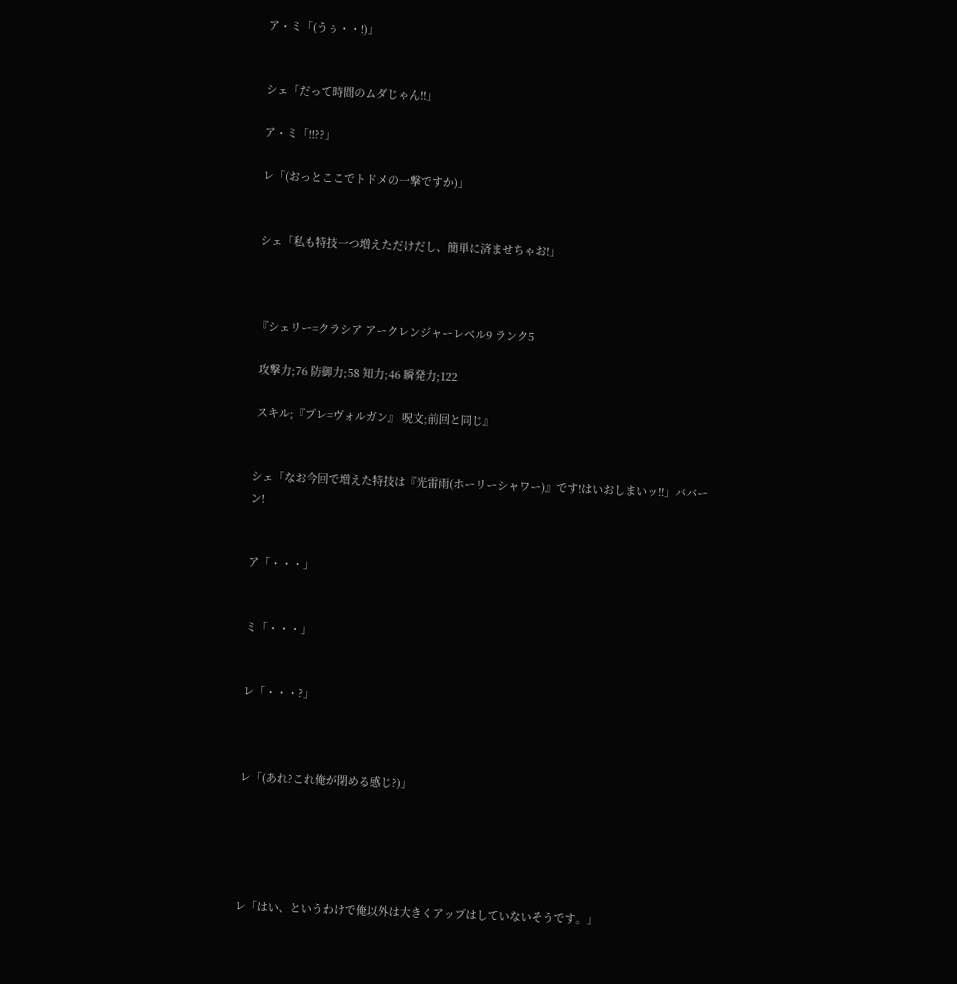ア・ミ「(うぅ・・!)」


シェ「だって時間のムダじゃん!!」

ア・ミ「!!??」

レ「(おっとここでトドメの一撃ですか)」


シェ「私も特技一つ増えただけだし、簡単に済ませちゃお!」



『シェリー=クラシア アークレンジャーレベル9 ランク5

 攻撃力;76 防御力;58 知力;46 瞬発力;122

 スキル;『プレ=ヴォルガン』 呪文;前回と同じ』


シェ「なお今回で増えた特技は『光雷雨(ホーリーシャワー)』です!はいおしまいッ!!」ババーン!


ア「・・・」


ミ「・・・」


レ「・・・?」



レ「(あれ?これ俺が閉める感じ?)」





レ「はい、というわけで俺以外は大きくアップはしていないそうです。」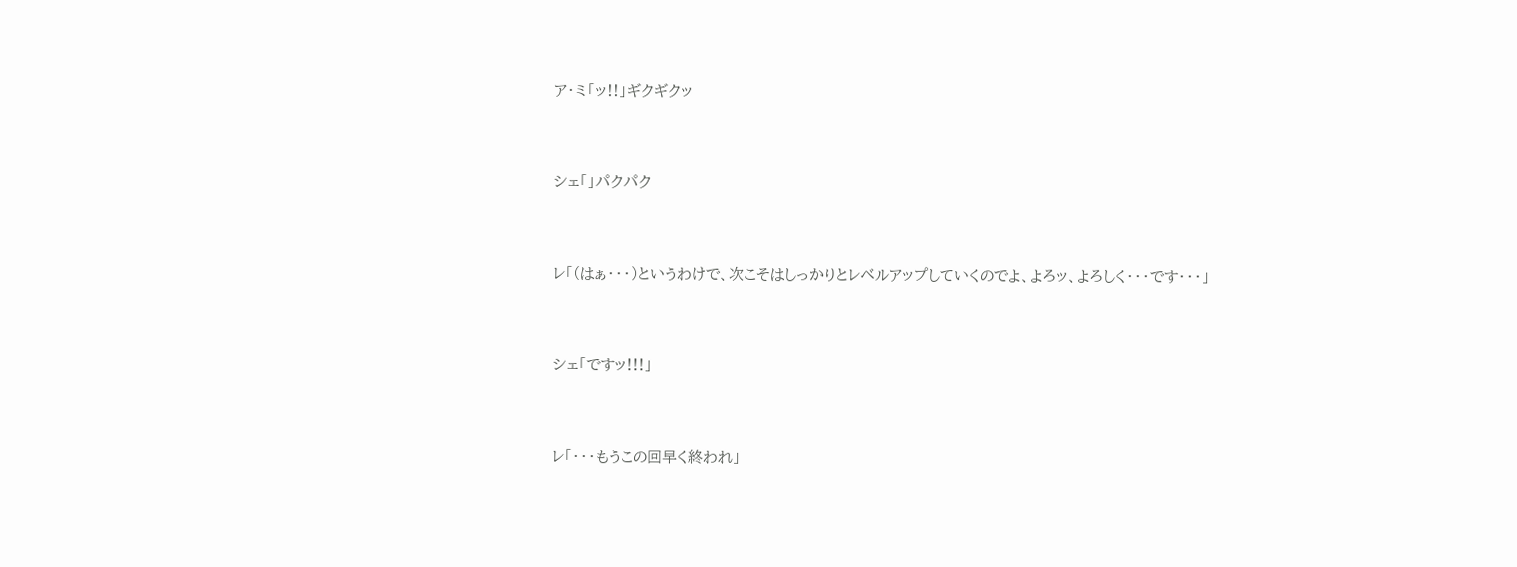ア・ミ「ッ!!」ギクギクッ


シェ「」パクパク


レ「(はぁ・・・)というわけで、次こそはしっかりとレベルアップしていくのでよ、よろッ、よろしく・・・です・・・」


シェ「ですッ!!!」


レ「・・・もうこの回早く終われ」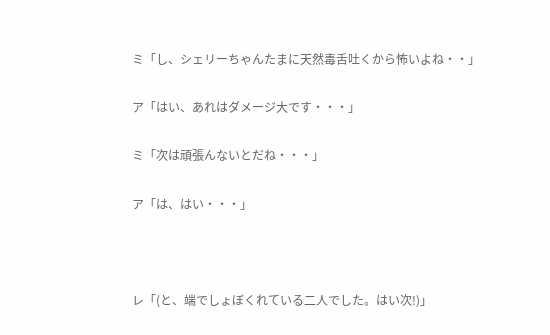ミ「し、シェリーちゃんたまに天然毒舌吐くから怖いよね・・」

ア「はい、あれはダメージ大です・・・」

ミ「次は頑張んないとだね・・・」

ア「は、はい・・・」



レ「(と、端でしょぼくれている二人でした。はい次!)」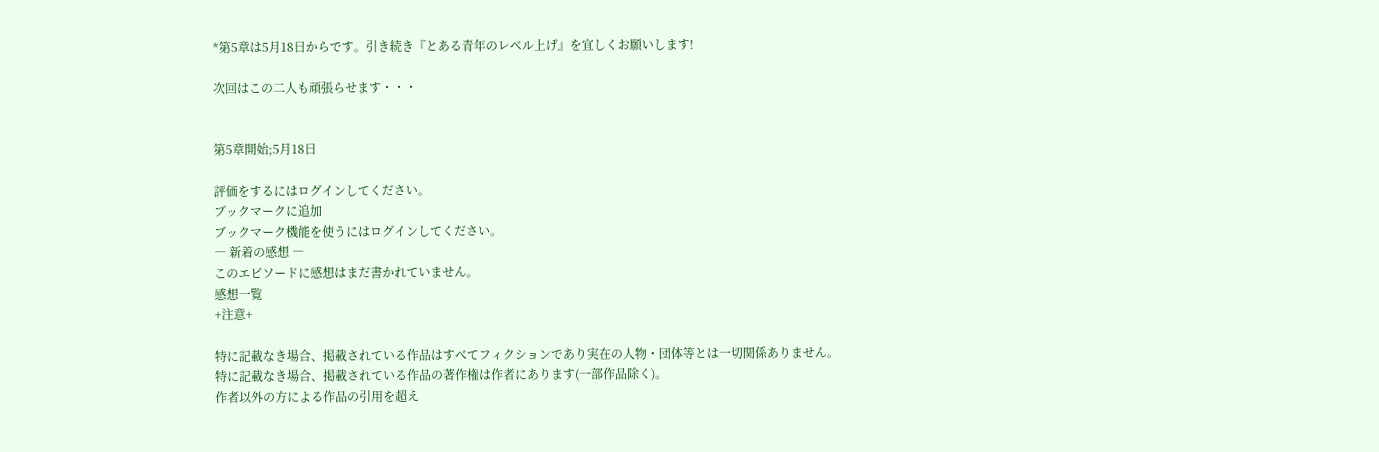*第5章は5月18日からです。引き続き『とある青年のレベル上げ』を宜しくお願いします!

次回はこの二人も頑張らせます・・・


第5章開始;5月18日

評価をするにはログインしてください。
ブックマークに追加
ブックマーク機能を使うにはログインしてください。
― 新着の感想 ―
このエピソードに感想はまだ書かれていません。
感想一覧
+注意+

特に記載なき場合、掲載されている作品はすべてフィクションであり実在の人物・団体等とは一切関係ありません。
特に記載なき場合、掲載されている作品の著作権は作者にあります(一部作品除く)。
作者以外の方による作品の引用を超え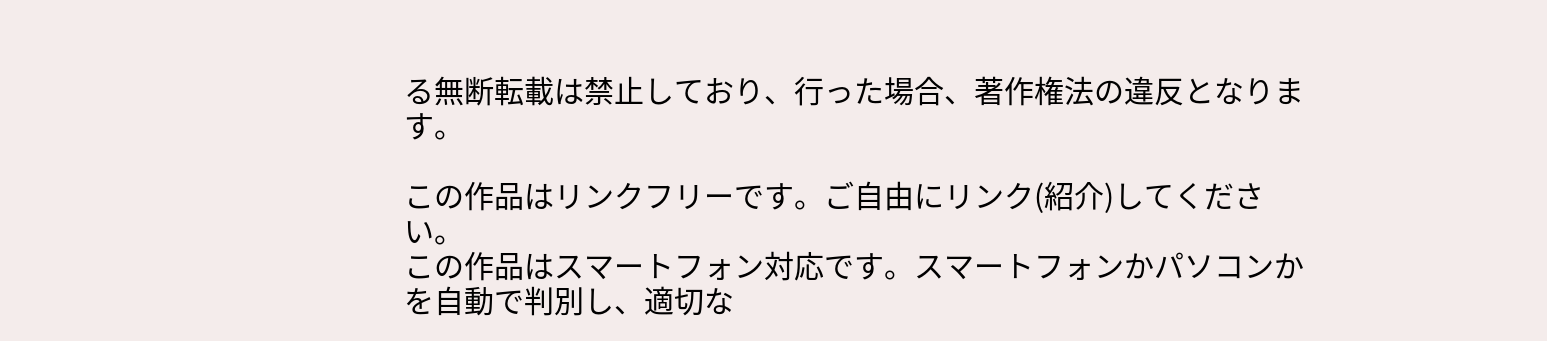る無断転載は禁止しており、行った場合、著作権法の違反となります。

この作品はリンクフリーです。ご自由にリンク(紹介)してください。
この作品はスマートフォン対応です。スマートフォンかパソコンかを自動で判別し、適切な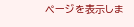ページを表示しま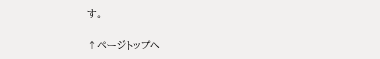す。

↑ページトップへ